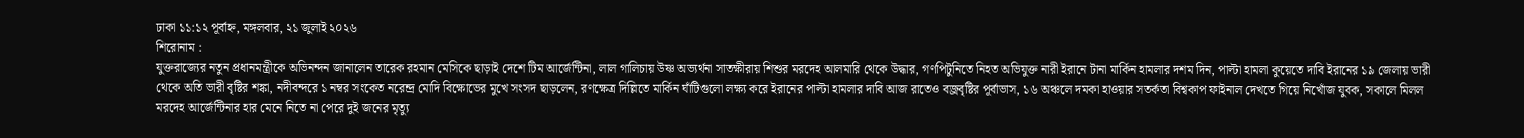ঢাকা ১১:১২ পূর্বাহ্ন, মঙ্গলবার, ২১ জুলাই ২০২৬
শিরোনাম :
যুক্তরাজ্যের নতুন প্রধানমন্ত্রীকে অভিনন্দন জানালেন তারেক রহমান মেসিকে ছাড়াই দেশে টিম আর্জেন্টিনা, লাল গালিচায় উষ্ণ অভ্যর্থনা সাতক্ষীরায় শিশুর মরদেহ আলমারি থেকে উদ্ধার, গণপিটুনিতে নিহত অভিযুক্ত নারী ইরানে টানা মার্কিন হামলার দশম দিন, পাল্টা হামলা কুয়েতে দাবি ইরানের ১৯ জেলায় ভারী থেকে অতি ভারী বৃষ্টির শঙ্কা, নদীবন্দরে ১ নম্বর সংকেত নরেন্দ্র মোদি বিক্ষোভের মুখে সংসদ ছাড়লেন, রণক্ষেত্র দিল্লিতে মার্কিন ঘাঁটিগুলো লক্ষ্য করে ইরানের পাল্টা হামলার দাবি আজ রাতেও বজ্রবৃষ্টির পূর্বাভাস, ১৬ অঞ্চলে দমকা হাওয়ার সতর্কতা বিশ্বকাপ ফাইনাল দেখতে গিয়ে নিখোঁজ যুবক, সকালে মিলল মরদেহ আর্জেন্টিনার হার মেনে নিতে না পেরে দুই জনের মৃত্যু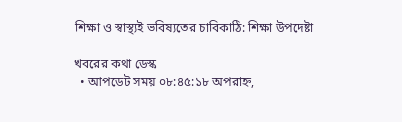শিক্ষা ও স্বাস্থ্যই ভবিষ্যতের চাবিকাঠি: শিক্ষা উপদেষ্টা

খবরের কথা ডেস্ক
  • আপডেট সময় ০৮:৪৫:১৮ অপরাহ্ন,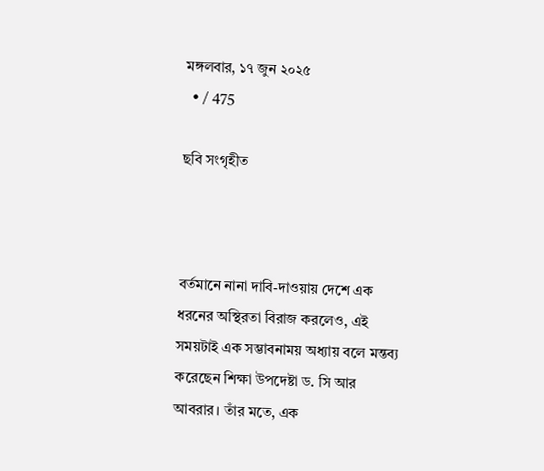মঙ্গলবার, ১৭ জুন ২০২৫
  • / 475

ছবি সংগৃহীত



বর্তমানে নানা দাবি-দাওয়ায় দেশে এক ধরনের অস্থিরতা বিরাজ করলেও, এই সময়টাই এক সম্ভাবনাময় অধ্যায় বলে মন্তব্য করেছেন শিক্ষা উপদেষ্টা ড. সি আর আবরার। তাঁর মতে, এক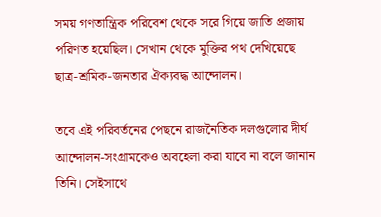সময় গণতান্ত্রিক পরিবেশ থেকে সরে গিয়ে জাতি প্রজায় পরিণত হয়েছিল। সেখান থেকে মুক্তির পথ দেখিয়েছে ছাত্র-শ্রমিক-জনতার ঐক্যবদ্ধ আন্দোলন।

তবে এই পরিবর্তনের পেছনে রাজনৈতিক দলগুলোর দীর্ঘ আন্দোলন-সংগ্রামকেও অবহেলা করা যাবে না বলে জানান তিনি। সেইসাথে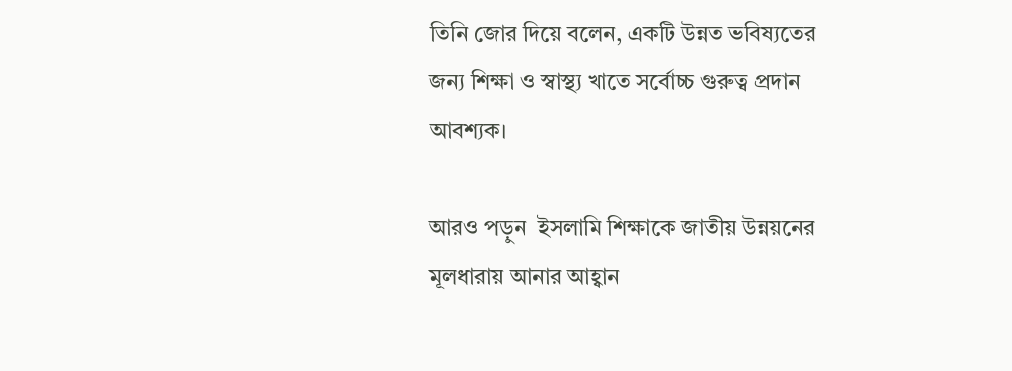তিনি জোর দিয়ে বলেন, একটি উন্নত ভবিষ্যতের জন্য শিক্ষা ও স্বাস্থ্য খাতে সর্বোচ্চ গুরুত্ব প্রদান আবশ্যক।

আরও পড়ুন  ইসলামি শিক্ষাকে জাতীয় উন্নয়নের মূলধারায় আনার আহ্বান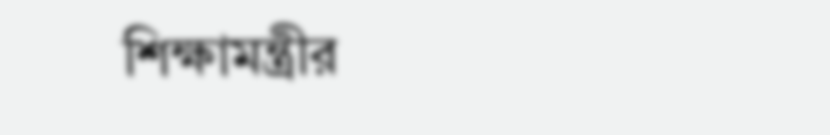শিক্ষামন্ত্রীর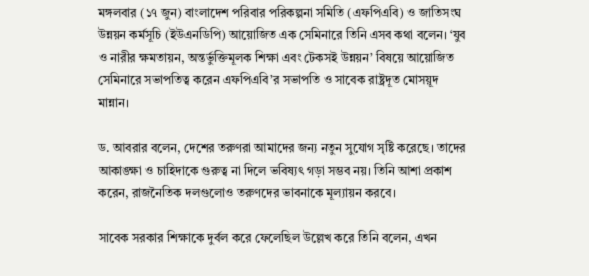মঙ্গলবার (১৭ জুন) বাংলাদেশ পরিবার পরিকল্পনা সমিতি (এফপিএবি) ও জাতিসংঘ উন্নয়ন কর্মসূচি (ইউএনডিপি) আয়োজিত এক সেমিনারে তিনি এসব কথা বলেন। ‘যুব ও নারীর ক্ষমতায়ন, অন্তর্ভুক্তিমূলক শিক্ষা এবং টেকসই উন্নয়ন’ বিষয়ে আয়োজিত সেমিনারে সভাপতিত্ব করেন এফপিএবি’র সভাপতি ও সাবেক রাষ্ট্রদূত মোসয়ূদ মান্নান।

ড. আবরার বলেন, দেশের তরুণরা আমাদের জন্য নতুন সুযোগ সৃষ্টি করেছে। তাদের আকাঙ্ক্ষা ও চাহিদাকে গুরুত্ব না দিলে ভবিষ্যৎ গড়া সম্ভব নয়। তিনি আশা প্রকাশ করেন, রাজনৈতিক দলগুলোও তরুণদের ভাবনাকে মূল্যায়ন করবে।

সাবেক সরকার শিক্ষাকে দুর্বল করে ফেলেছিল উল্লেখ করে তিনি বলেন, এখন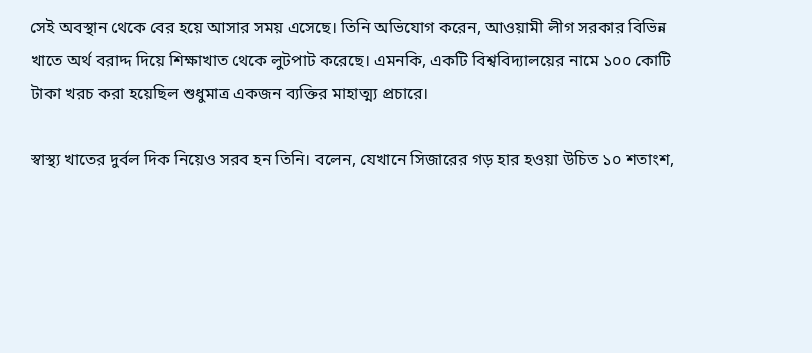সেই অবস্থান থেকে বের হয়ে আসার সময় এসেছে। তিনি অভিযোগ করেন, আওয়ামী লীগ সরকার বিভিন্ন খাতে অর্থ বরাদ্দ দিয়ে শিক্ষাখাত থেকে লুটপাট করেছে। এমনকি, একটি বিশ্ববিদ্যালয়ের নামে ১০০ কোটি টাকা খরচ করা হয়েছিল শুধুমাত্র একজন ব্যক্তির মাহাত্ম্য প্রচারে।

স্বাস্থ্য খাতের দুর্বল দিক নিয়েও সরব হন তিনি। বলেন, যেখানে সিজারের গড় হার হওয়া উচিত ১০ শতাংশ,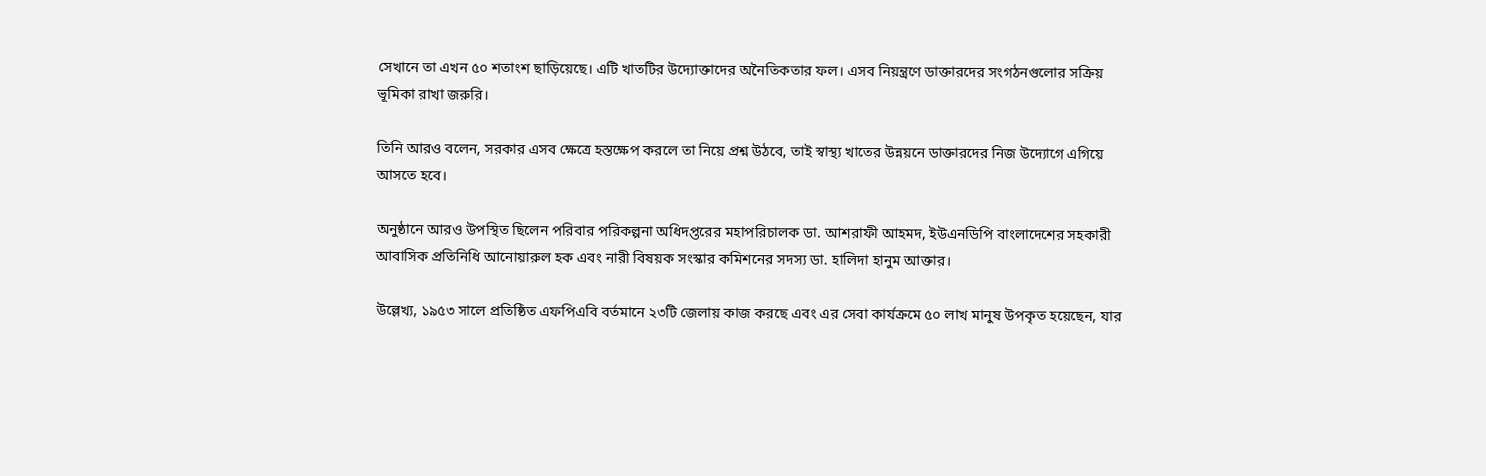সেখানে তা এখন ৫০ শতাংশ ছাড়িয়েছে। এটি খাতটির উদ্যোক্তাদের অনৈতিকতার ফল। এসব নিয়ন্ত্রণে ডাক্তারদের সংগঠনগুলোর সক্রিয় ভূমিকা রাখা জরুরি।

তিনি আরও বলেন, সরকার এসব ক্ষেত্রে হস্তক্ষেপ করলে তা নিয়ে প্রশ্ন উঠবে, তাই স্বাস্থ্য খাতের উন্নয়নে ডাক্তারদের নিজ উদ্যোগে এগিয়ে আসতে হবে।

অনুষ্ঠানে আরও উপস্থিত ছিলেন পরিবার পরিকল্পনা অধিদপ্তরের মহাপরিচালক ডা. আশরাফী আহমদ, ইউএনডিপি বাংলাদেশের সহকারী আবাসিক প্রতিনিধি আনোয়ারুল হক এবং নারী বিষয়ক সংস্কার কমিশনের সদস্য ডা. হালিদা হানুম আক্তার।

উল্লেখ্য, ১৯৫৩ সালে প্রতিষ্ঠিত এফপিএবি বর্তমানে ২৩টি জেলায় কাজ করছে এবং এর সেবা কার্যক্রমে ৫০ লাখ মানুষ উপকৃত হয়েছেন, যার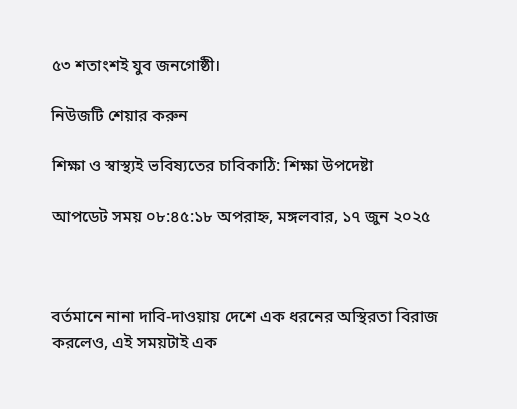৫৩ শতাংশই যুব জনগোষ্ঠী।

নিউজটি শেয়ার করুন

শিক্ষা ও স্বাস্থ্যই ভবিষ্যতের চাবিকাঠি: শিক্ষা উপদেষ্টা

আপডেট সময় ০৮:৪৫:১৮ অপরাহ্ন, মঙ্গলবার, ১৭ জুন ২০২৫



বর্তমানে নানা দাবি-দাওয়ায় দেশে এক ধরনের অস্থিরতা বিরাজ করলেও, এই সময়টাই এক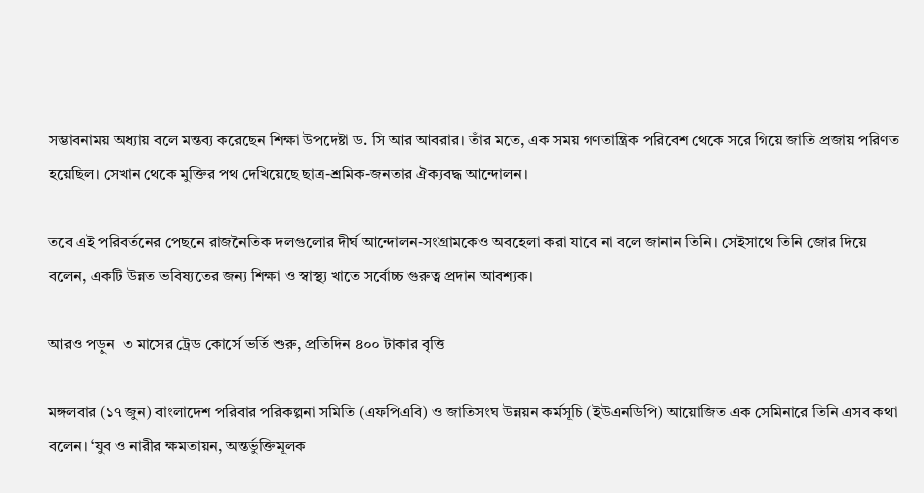সম্ভাবনাময় অধ্যায় বলে মন্তব্য করেছেন শিক্ষা উপদেষ্টা ড. সি আর আবরার। তাঁর মতে, এক সময় গণতান্ত্রিক পরিবেশ থেকে সরে গিয়ে জাতি প্রজায় পরিণত হয়েছিল। সেখান থেকে মুক্তির পথ দেখিয়েছে ছাত্র-শ্রমিক-জনতার ঐক্যবদ্ধ আন্দোলন।

তবে এই পরিবর্তনের পেছনে রাজনৈতিক দলগুলোর দীর্ঘ আন্দোলন-সংগ্রামকেও অবহেলা করা যাবে না বলে জানান তিনি। সেইসাথে তিনি জোর দিয়ে বলেন, একটি উন্নত ভবিষ্যতের জন্য শিক্ষা ও স্বাস্থ্য খাতে সর্বোচ্চ গুরুত্ব প্রদান আবশ্যক।

আরও পড়ুন  ৩ মাসের ট্রেড কোর্সে ভর্তি শুরু, প্রতিদিন ৪০০ টাকার বৃত্তি

মঙ্গলবার (১৭ জুন) বাংলাদেশ পরিবার পরিকল্পনা সমিতি (এফপিএবি) ও জাতিসংঘ উন্নয়ন কর্মসূচি (ইউএনডিপি) আয়োজিত এক সেমিনারে তিনি এসব কথা বলেন। ‘যুব ও নারীর ক্ষমতায়ন, অন্তর্ভুক্তিমূলক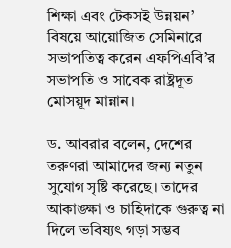শিক্ষা এবং টেকসই উন্নয়ন’ বিষয়ে আয়োজিত সেমিনারে সভাপতিত্ব করেন এফপিএবি’র সভাপতি ও সাবেক রাষ্ট্রদূত মোসয়ূদ মান্নান।

ড. আবরার বলেন, দেশের তরুণরা আমাদের জন্য নতুন সুযোগ সৃষ্টি করেছে। তাদের আকাঙ্ক্ষা ও চাহিদাকে গুরুত্ব না দিলে ভবিষ্যৎ গড়া সম্ভব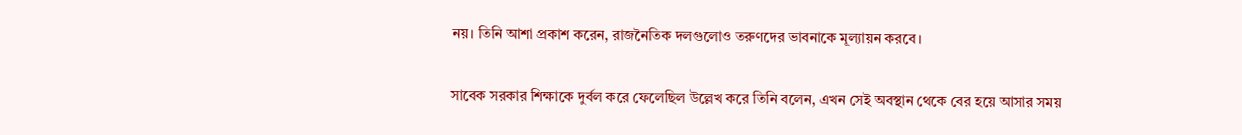নয়। তিনি আশা প্রকাশ করেন, রাজনৈতিক দলগুলোও তরুণদের ভাবনাকে মূল্যায়ন করবে।

সাবেক সরকার শিক্ষাকে দুর্বল করে ফেলেছিল উল্লেখ করে তিনি বলেন, এখন সেই অবস্থান থেকে বের হয়ে আসার সময়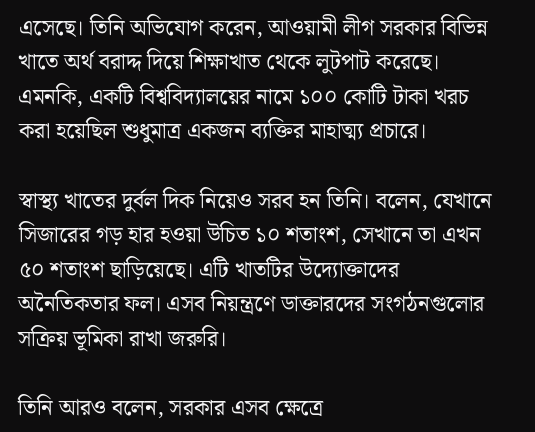এসেছে। তিনি অভিযোগ করেন, আওয়ামী লীগ সরকার বিভিন্ন খাতে অর্থ বরাদ্দ দিয়ে শিক্ষাখাত থেকে লুটপাট করেছে। এমনকি, একটি বিশ্ববিদ্যালয়ের নামে ১০০ কোটি টাকা খরচ করা হয়েছিল শুধুমাত্র একজন ব্যক্তির মাহাত্ম্য প্রচারে।

স্বাস্থ্য খাতের দুর্বল দিক নিয়েও সরব হন তিনি। বলেন, যেখানে সিজারের গড় হার হওয়া উচিত ১০ শতাংশ, সেখানে তা এখন ৫০ শতাংশ ছাড়িয়েছে। এটি খাতটির উদ্যোক্তাদের অনৈতিকতার ফল। এসব নিয়ন্ত্রণে ডাক্তারদের সংগঠনগুলোর সক্রিয় ভূমিকা রাখা জরুরি।

তিনি আরও বলেন, সরকার এসব ক্ষেত্রে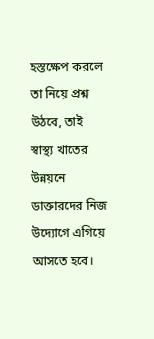হস্তক্ষেপ করলে তা নিয়ে প্রশ্ন উঠবে, তাই স্বাস্থ্য খাতের উন্নয়নে ডাক্তারদের নিজ উদ্যোগে এগিয়ে আসতে হবে।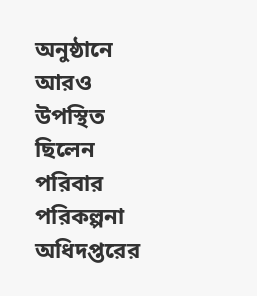অনুষ্ঠানে আরও উপস্থিত ছিলেন পরিবার পরিকল্পনা অধিদপ্তরের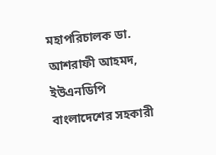মহাপরিচালক ডা. আশরাফী আহমদ, ইউএনডিপি বাংলাদেশের সহকারী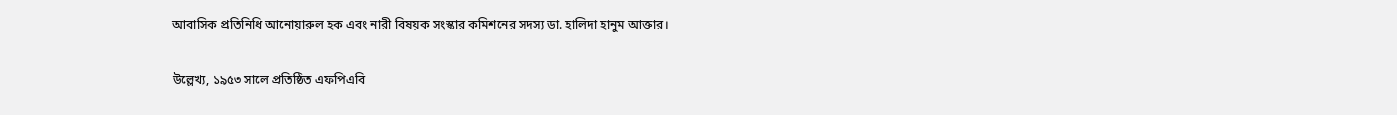আবাসিক প্রতিনিধি আনোয়ারুল হক এবং নারী বিষয়ক সংস্কার কমিশনের সদস্য ডা. হালিদা হানুম আক্তার।

উল্লেখ্য, ১৯৫৩ সালে প্রতিষ্ঠিত এফপিএবি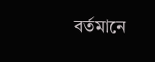বর্তমানে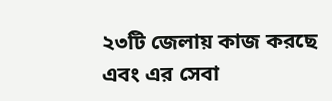২৩টি জেলায় কাজ করছে এবং এর সেবা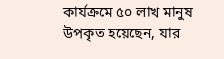কার্যক্রমে ৫০ লাখ মানুষ উপকৃত হয়েছেন, যার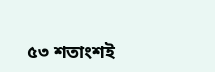৫৩ শতাংশই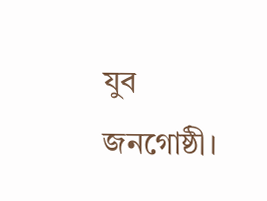যুব জনগোষ্ঠী।